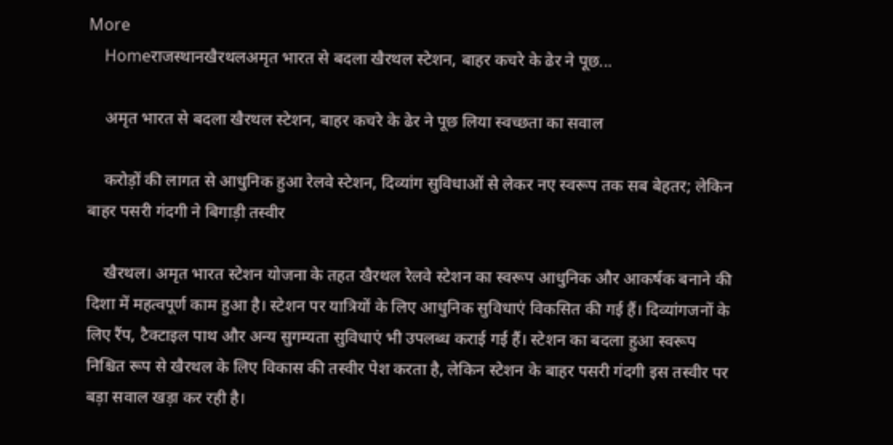More
    Homeराजस्थानखैरथलअमृत भारत से बदला खैरथल स्टेशन, बाहर कचरे के ढेर ने पूछ...

    अमृत भारत से बदला खैरथल स्टेशन, बाहर कचरे के ढेर ने पूछ लिया स्वच्छता का सवाल

    करोड़ों की लागत से आधुनिक हुआ रेलवे स्टेशन, दिव्यांग सुविधाओं से लेकर नए स्वरूप तक सब बेहतर; लेकिन बाहर पसरी गंदगी ने बिगाड़ी तस्वीर

    खैरथल। अमृत भारत स्टेशन योजना के तहत खैरथल रेलवे स्टेशन का स्वरूप आधुनिक और आकर्षक बनाने की दिशा में महत्वपूर्ण काम हुआ है। स्टेशन पर यात्रियों के लिए आधुनिक सुविधाएं विकसित की गई हैं। दिव्यांगजनों के लिए रैंप, टैक्टाइल पाथ और अन्य सुगम्यता सुविधाएं भी उपलब्ध कराई गई हैं। स्टेशन का बदला हुआ स्वरूप निश्चित रूप से खैरथल के लिए विकास की तस्वीर पेश करता है, लेकिन स्टेशन के बाहर पसरी गंदगी इस तस्वीर पर बड़ा सवाल खड़ा कर रही है।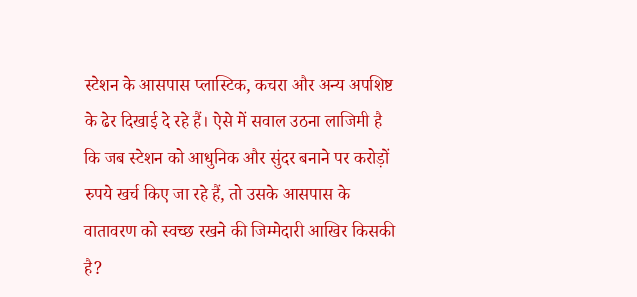स्टेशन के आसपास प्लास्टिक, कचरा और अन्य अपशिष्ट के ढेर दिखाई दे रहे हैं। ऐसे में सवाल उठना लाजिमी है कि जब स्टेशन को आधुनिक और सुंदर बनाने पर करोड़ों रुपये खर्च किए जा रहे हैं, तो उसके आसपास के वातावरण को स्वच्छ रखने की जिम्मेदारी आखिर किसकी है?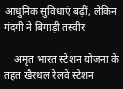आधुनिक सुविधाएं बढ़ीं, लेकिन गंदगी ने बिगाड़ी तस्वीर

    अमृत भारत स्टेशन योजना के तहत खैरथल रेलवे स्टेशन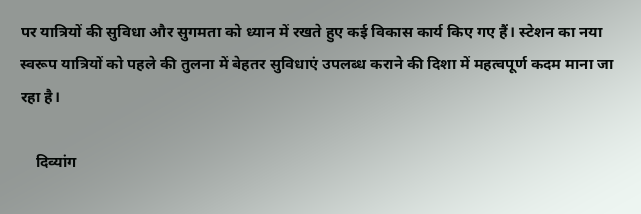पर यात्रियों की सुविधा और सुगमता को ध्यान में रखते हुए कई विकास कार्य किए गए हैं। स्टेशन का नया स्वरूप यात्रियों को पहले की तुलना में बेहतर सुविधाएं उपलब्ध कराने की दिशा में महत्वपूर्ण कदम माना जा रहा है।

    दिव्यांग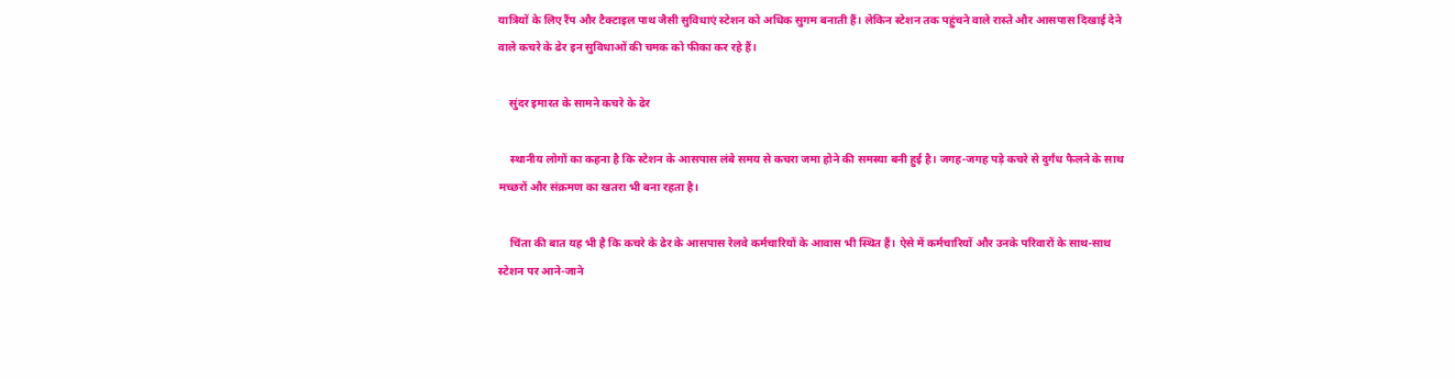यात्रियों के लिए रैंप और टैक्टाइल पाथ जैसी सुविधाएं स्टेशन को अधिक सुगम बनाती हैं। लेकिन स्टेशन तक पहुंचने वाले रास्ते और आसपास दिखाई देने वाले कचरे के ढेर इन सुविधाओं की चमक को फीका कर रहे हैं।

    सुंदर इमारत के सामने कचरे के ढेर

    स्थानीय लोगों का कहना है कि स्टेशन के आसपास लंबे समय से कचरा जमा होने की समस्या बनी हुई है। जगह-जगह पड़े कचरे से दुर्गंध फैलने के साथ मच्छरों और संक्रमण का खतरा भी बना रहता है।

    चिंता की बात यह भी है कि कचरे के ढेर के आसपास रेलवे कर्मचारियों के आवास भी स्थित हैं। ऐसे में कर्मचारियों और उनके परिवारों के साथ-साथ स्टेशन पर आने-जाने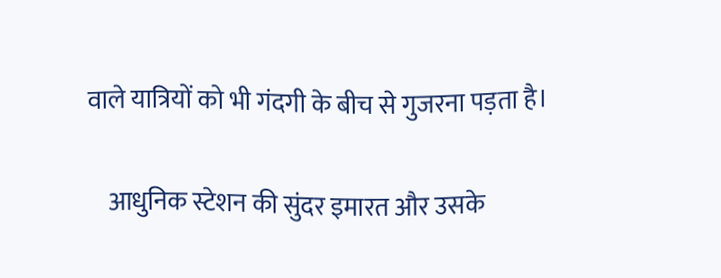वाले यात्रियों को भी गंदगी के बीच से गुजरना पड़ता है।

    आधुनिक स्टेशन की सुंदर इमारत और उसके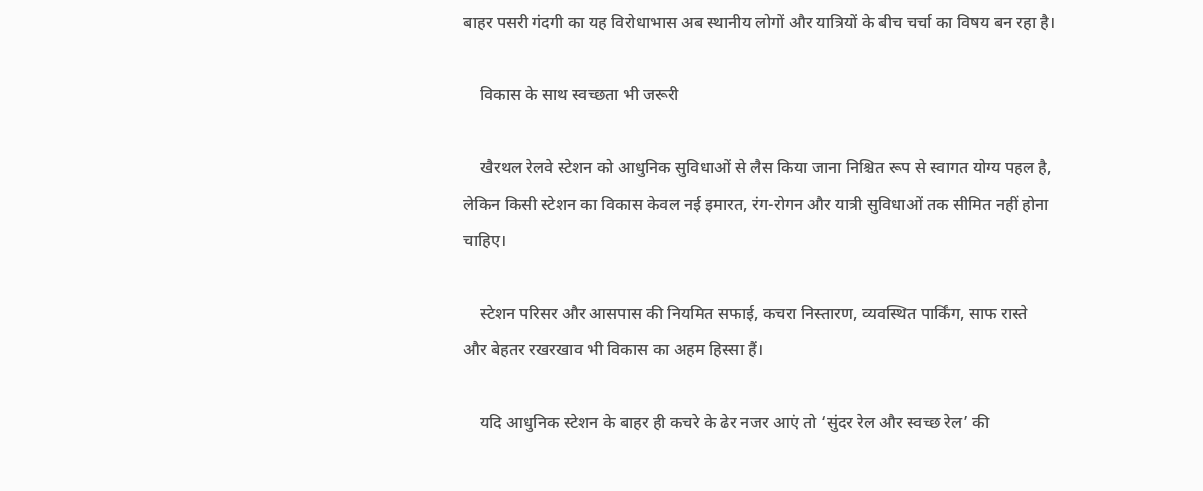बाहर पसरी गंदगी का यह विरोधाभास अब स्थानीय लोगों और यात्रियों के बीच चर्चा का विषय बन रहा है।

    विकास के साथ स्वच्छता भी जरूरी

    खैरथल रेलवे स्टेशन को आधुनिक सुविधाओं से लैस किया जाना निश्चित रूप से स्वागत योग्य पहल है, लेकिन किसी स्टेशन का विकास केवल नई इमारत, रंग-रोगन और यात्री सुविधाओं तक सीमित नहीं होना चाहिए।

    स्टेशन परिसर और आसपास की नियमित सफाई, कचरा निस्तारण, व्यवस्थित पार्किंग, साफ रास्ते और बेहतर रखरखाव भी विकास का अहम हिस्सा हैं।

    यदि आधुनिक स्टेशन के बाहर ही कचरे के ढेर नजर आएं तो ‘सुंदर रेल और स्वच्छ रेल’ की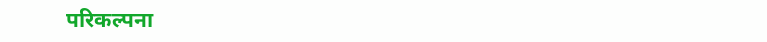परिकल्पना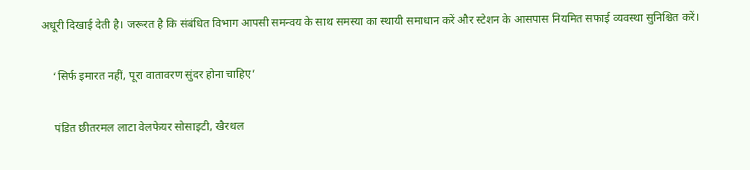अधूरी दिखाई देती है। जरूरत है कि संबंधित विभाग आपसी समन्वय के साथ समस्या का स्थायी समाधान करें और स्टेशन के आसपास नियमित सफाई व्यवस्था सुनिश्चित करें।

    ‘सिर्फ इमारत नहीं, पूरा वातावरण सुंदर होना चाहिए’

    पंडित छीतरमल लाटा वेलफेयर सोसाइटी, खैरथल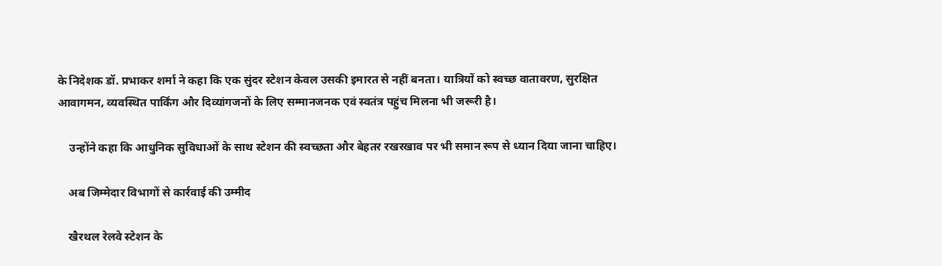के निदेशक डॉ. प्रभाकर शर्मा ने कहा कि एक सुंदर स्टेशन केवल उसकी इमारत से नहीं बनता। यात्रियों को स्वच्छ वातावरण, सुरक्षित आवागमन, व्यवस्थित पार्किंग और दिव्यांगजनों के लिए सम्मानजनक एवं स्वतंत्र पहुंच मिलना भी जरूरी है।

    उन्होंने कहा कि आधुनिक सुविधाओं के साथ स्टेशन की स्वच्छता और बेहतर रखरखाव पर भी समान रूप से ध्यान दिया जाना चाहिए।

    अब जिम्मेदार विभागों से कार्रवाई की उम्मीद

    खैरथल रेलवे स्टेशन के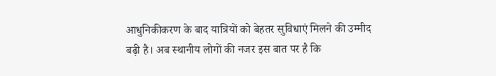आधुनिकीकरण के बाद यात्रियों को बेहतर सुविधाएं मिलने की उम्मीद बढ़ी है। अब स्थानीय लोगों की नजर इस बात पर है कि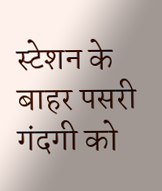स्टेशन के बाहर पसरी गंदगी को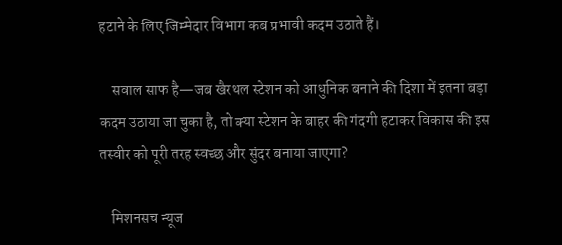हटाने के लिए जिम्मेदार विभाग कब प्रभावी कदम उठाते हैं।

    सवाल साफ है—जब खैरथल स्टेशन को आधुनिक बनाने की दिशा में इतना बड़ा कदम उठाया जा चुका है, तो क्या स्टेशन के बाहर की गंदगी हटाकर विकास की इस तस्वीर को पूरी तरह स्वच्छ और सुंदर बनाया जाएगा?

    मिशनसच न्यूज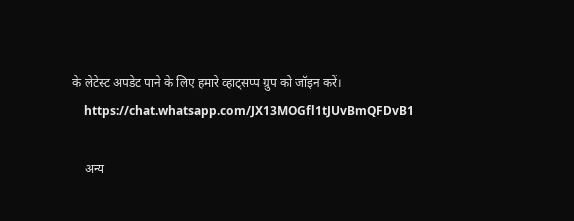के लेटेस्ट अपडेट पाने के लिए हमारे व्हाट्सप्प ग्रुप को जॉइन करें।
    https://chat.whatsapp.com/JX13MOGfl1tJUvBmQFDvB1

    अन्य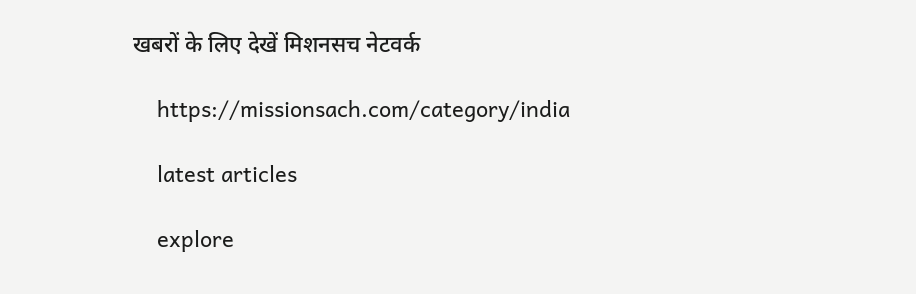खबरों के लिए देखें मिशनसच नेटवर्क

    https://missionsach.com/category/india

    latest articles

    explore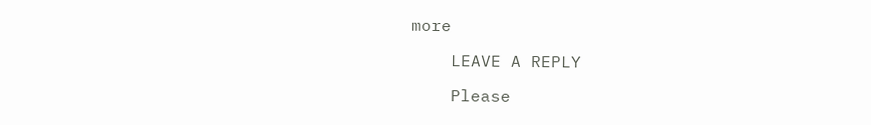more

    LEAVE A REPLY

    Please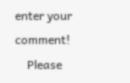enter your comment!
    Please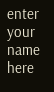enter your name here